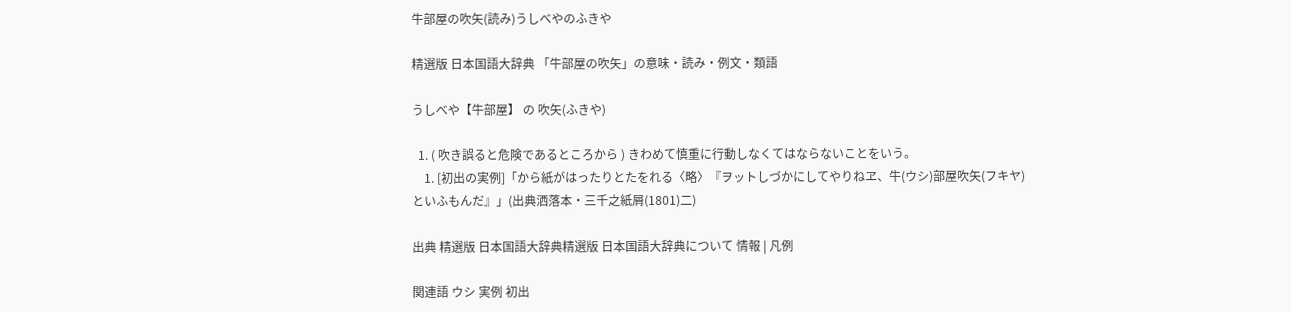牛部屋の吹矢(読み)うしべやのふきや

精選版 日本国語大辞典 「牛部屋の吹矢」の意味・読み・例文・類語

うしべや【牛部屋】 の 吹矢(ふきや)

  1. ( 吹き誤ると危険であるところから ) きわめて慎重に行動しなくてはならないことをいう。
    1. [初出の実例]「から紙がはったりとたをれる〈略〉『ヲットしづかにしてやりねヱ、牛(ウシ)部屋吹矢(フキヤ)といふもんだ』」(出典洒落本・三千之紙屑(1801)二)

出典 精選版 日本国語大辞典精選版 日本国語大辞典について 情報 | 凡例

関連語 ウシ 実例 初出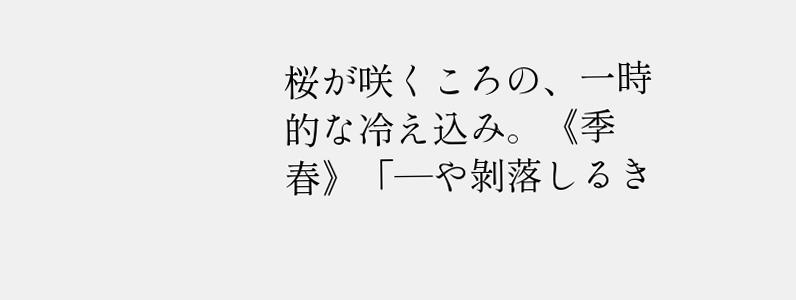桜が咲くころの、一時的な冷え込み。《季 春》「―や剝落しるき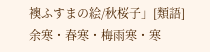襖ふすまの絵/秋桜子」[類語]余寒・春寒・梅雨寒・寒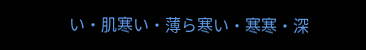い・肌寒い・薄ら寒い・寒寒・深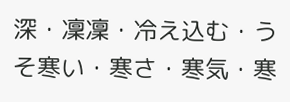深・凜凜・冷え込む・うそ寒い・寒さ・寒気・寒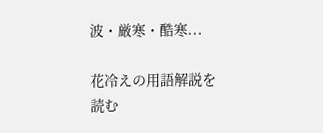波・厳寒・酷寒...

花冷えの用語解説を読む